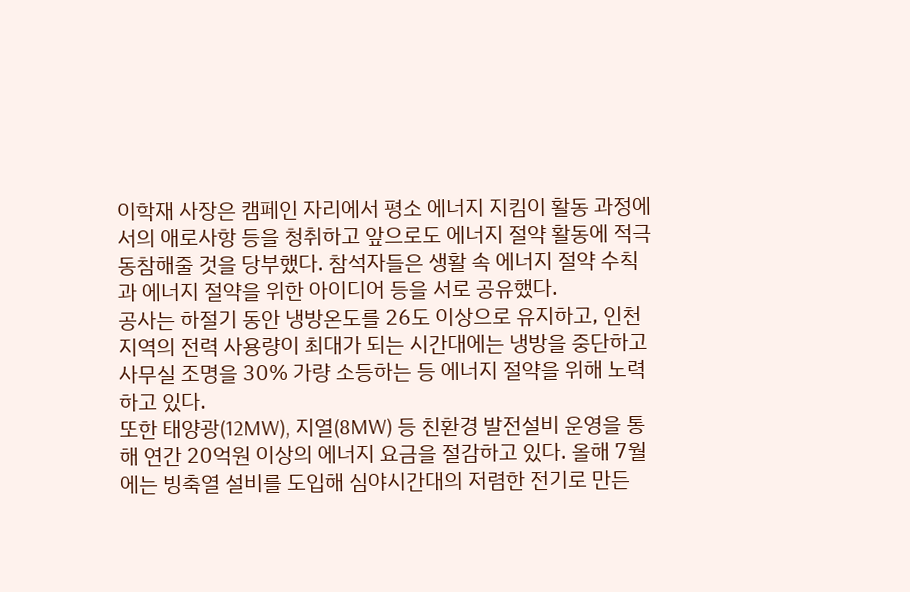이학재 사장은 캠페인 자리에서 평소 에너지 지킴이 활동 과정에서의 애로사항 등을 청취하고 앞으로도 에너지 절약 활동에 적극 동참해줄 것을 당부했다. 참석자들은 생활 속 에너지 절약 수칙과 에너지 절약을 위한 아이디어 등을 서로 공유했다.
공사는 하절기 동안 냉방온도를 26도 이상으로 유지하고, 인천지역의 전력 사용량이 최대가 되는 시간대에는 냉방을 중단하고 사무실 조명을 30% 가량 소등하는 등 에너지 절약을 위해 노력하고 있다.
또한 태양광(12MW), 지열(8MW) 등 친환경 발전설비 운영을 통해 연간 20억원 이상의 에너지 요금을 절감하고 있다. 올해 7월에는 빙축열 설비를 도입해 심야시간대의 저렴한 전기로 만든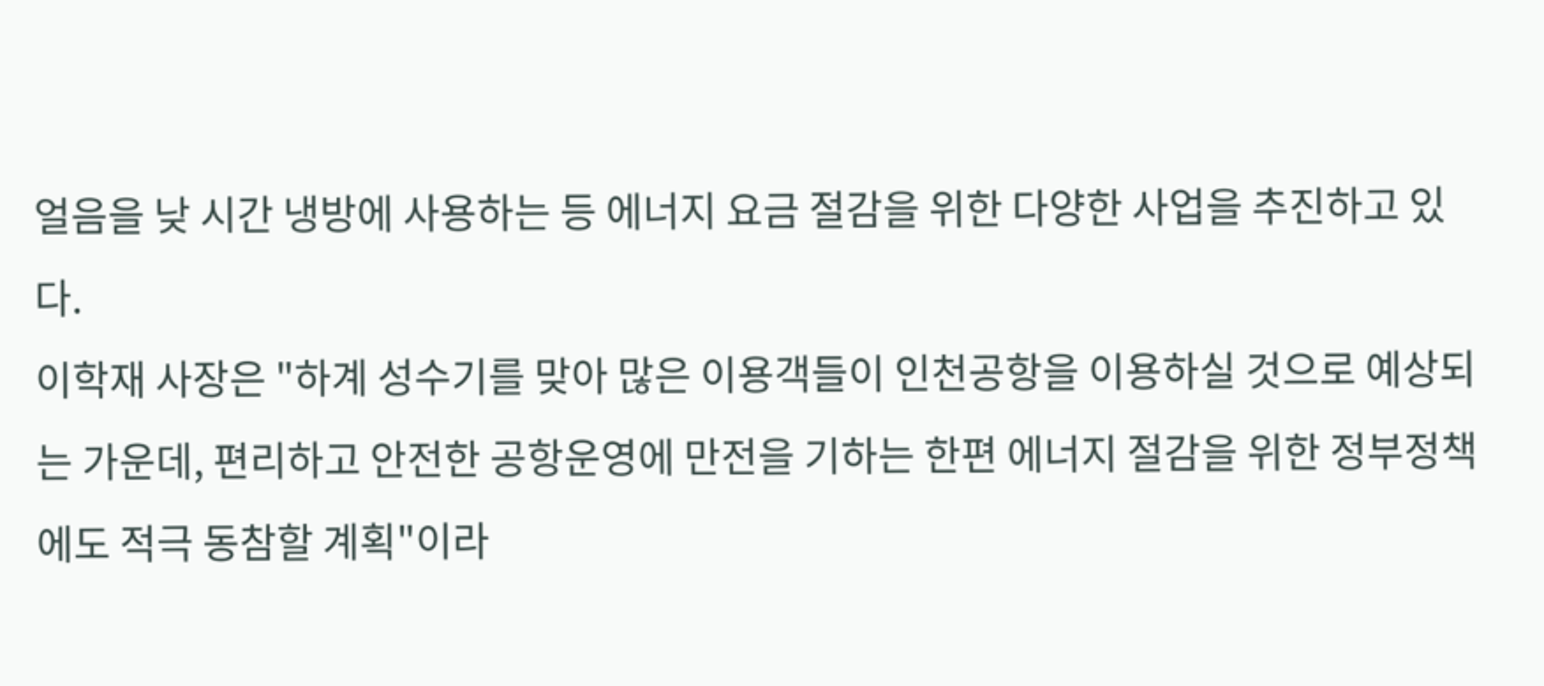얼음을 낮 시간 냉방에 사용하는 등 에너지 요금 절감을 위한 다양한 사업을 추진하고 있다.
이학재 사장은 "하계 성수기를 맞아 많은 이용객들이 인천공항을 이용하실 것으로 예상되는 가운데, 편리하고 안전한 공항운영에 만전을 기하는 한편 에너지 절감을 위한 정부정책에도 적극 동참할 계획"이라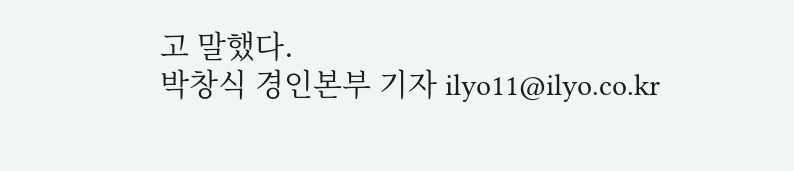고 말했다.
박창식 경인본부 기자 ilyo11@ilyo.co.kr